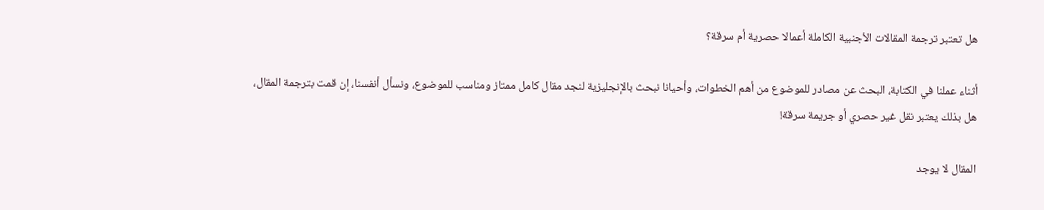هل تعتبر ترجمة المقالات الأجنبية الكاملة أعمالا حصرية أم سرقة؟

أثناء عملنا في الكتابة، البحث عن مصادر للموضوع من أهم الخطوات، وأحيانا نبحث بالإنجليزية لنجد مقال كامل ممتاز ومناسب للموضوع، ونسأل أنفسنا، إن قمت بترجمة المقال، هل بذلك يعتبر نقل غير حصري أو جريمة سرقة!

المقال لا يوجد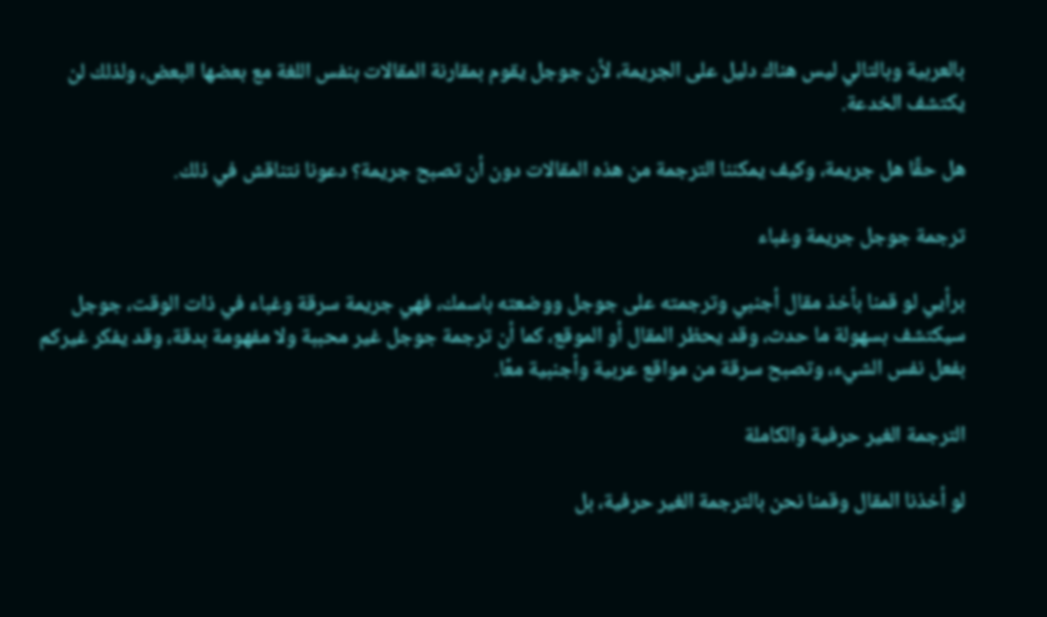بالعربية وبالتالي ليس هناك دليل على الجريمة، لأن جوجل يقوم بمقارنة المقالات بنفس اللغة مع بعضها البعض، ولذلك لن يكتشف الخدعة.

هل حقًا هل جريمة، وكيف يمكننا الترجمة من هذه المقالات دون أن تصبح جريمة؟ دعونا نتناقش في ذلك.

ترجمة جوجل جريمة وغباء

برأيي لو قمنا بأخذ مقال أجنبي وترجمته على جوجل ووضعته باسمك، فهي جريمة سرقة وغباء في ذات الوقت، جوجل سيكتشف بسهولة ما حدث، وقد يحظر المقال أو الموقع، كما أن ترجمة جوجل غير محببة ولا مفهومة بدقة، وقد يفكر غيركم بفعل نفس الشيء، وتصبح سرقة من مواقع عربية وأجنبية معًا.

الترجمة الغير حرفية والكاملة

لو أخذنا المقال وقمنا نحن بالترجمة الغير حرفية، بل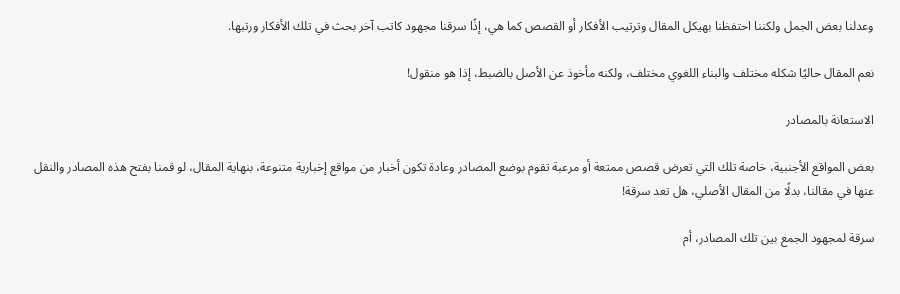وعدلنا بعض الجمل ولكننا احتفظنا بهيكل المقال وترتيب الأفكار أو القصص كما هي، إذًا سرقنا مجهود كاتب آخر بحث في تلك الأفكار ورتبها.

نعم المقال حاليًا شكله مختلف والبناء اللغوي مختلف، ولكنه مأخوذ عن الأصل بالضبط، إذا هو منقول!

الاستعانة بالمصادر

بعض المواقع الأجنبية، خاصة تلك التي تعرض قصص ممتعة أو مرعبة تقوم بوضع المصادر وعادة تكون أخبار من مواقع إخبارية متنوعة، بنهاية المقال، لو قمنا بفتح هذه المصادر والنقل عنها في مقالنا، بدلًا من المقال الأصلي، هل تعد سرقة!

سرقة لمجهود الجمع بين تلك المصادر، أم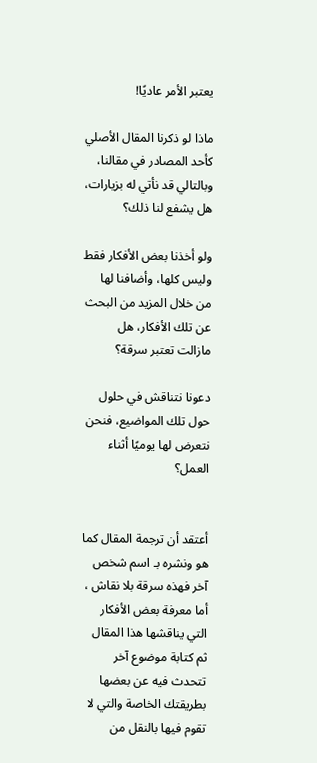يعتبر الأمر عاديًا!

ماذا لو ذكرنا المقال الأصلي كأحد المصادر في مقالنا، وبالتالي قد نأتي له بزيارات، هل يشفع لنا ذلك؟

ولو أخذنا بعض الأفكار فقط وليس كلها، وأضافنا لها من خلال المزيد من البحث عن تلك الأفكار، هل مازالت تعتبر سرقة؟

دعونا نتناقش في حلول حول تلك المواضيع، فنحن نتعرض لها يوميًا أثناء العمل؟


أعتقد أن ترجمة المقال كما هو ونشره بـ اسم شخص آخر فهذه سرقة بلا نقاش ، أما معرفة بعض الأفكار التي يناقشها هذا المقال ثم كتابة موضوع آخر تتحدث فيه عن بعضها بطريقتك الخاصة والتي لا تقوم فيها بالنقل من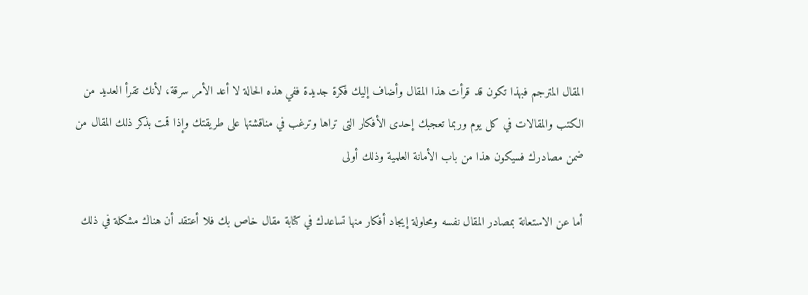المقال المترجم فبهذا تكون قد قرأت هذا المقال وأضاف إليك فكرة جديدة ففي هذه الحالة لا أعد الأمر سرقة، لأنك تقرأ العديد من الكتب والمقالات في كل يوم وربما تعجبك إحدى الأفكار التى تراها وترغب في مناقشتها على طريقتك وإذا قمت بذكر ذلك المقال من ضمن مصادرك فسيكون هذا من باب الأمانة العلمية وذلك أولى

أما عن الاستعانة بمصادر المقال نفسه ومحاولة إيجاد أفكار منها تساعدك في كتابة مقال خاص بك فلا أعتقد أن هناك مشكلة في ذلك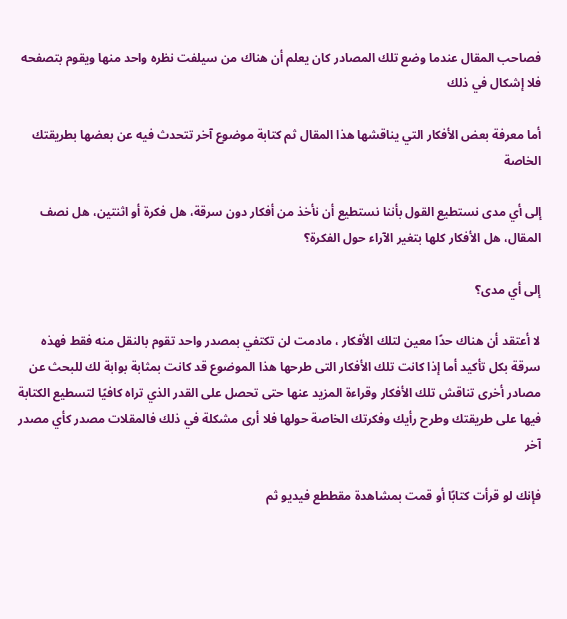فصاحب المقال عندما وضع تلك المصادر كان يعلم أن هناك من سيلفت نظره واحد منها ويقوم بتصفحه فلا إشكال في ذلك

أما معرفة بعض الأفكار التي يناقشها هذا المقال ثم كتابة موضوع آخر تتحدث فيه عن بعضها بطريقتك الخاصة

إلى أي مدى نستطيع القول بأننا نستطيع أن نأخذ من أفكار دون سرقة، هل فكرة أو اثنتين، هل نصف المقال، هل الأفكار كلها بتغير الآراء حول الفكرة؟

إلى أي مدى؟

لا أعتقد أن هناك حدًا معين لتلك الأفكار ، مادمت لن تكتفي بمصدر واحد تقوم بالنقل منه فقط فهذه سرقة بكل تأكيد أما إذا كانت تلك الأفكار التى طرحها هذا الموضوع قد كانت بمثابة بوابة لك للبحث عن مصادر أخرى تناقش تلك الأفكار وقراءة المزيد عنها حتى تحصل على القدر الذي تراه كافيًا لتسطيع الكتابة فيها على طريقتك وطرح رأيك وفكرتك الخاصة حولها فلا أرى مشكلة في ذلك فالمقلات مصدر كأي مصدر آخر

فإنك لو قرأت كتابًا أو قمت بمشاهدة مقططع فيديو ثم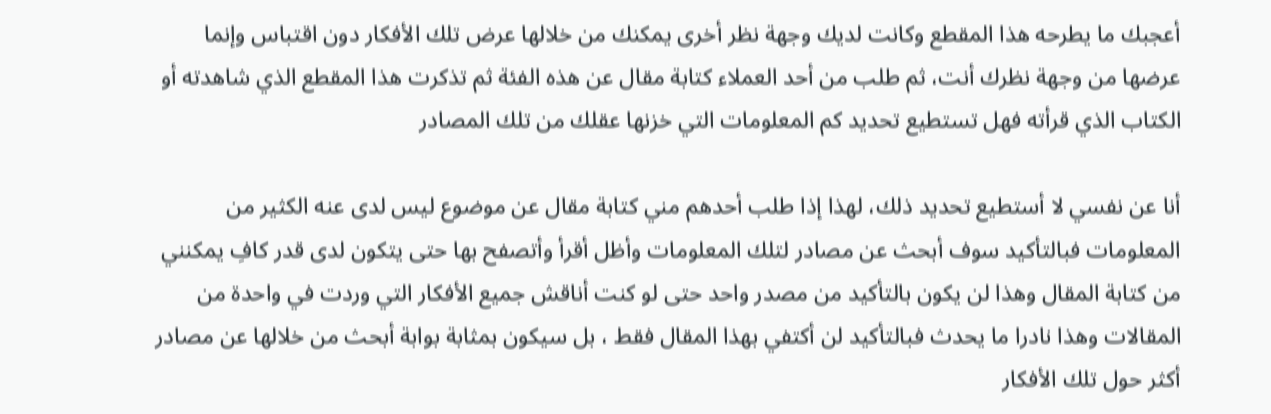أعجبك ما يطرحه هذا المقطع وكانت لديك وجهة نظر أخرى يمكنك من خلالها عرض تلك الأفكار دون اقتباس وإنما عرضها من وجهة نظرك أنت، ثم طلب من أحد العملاء كتابة مقال عن هذه الفئة ثم تذكرت هذا المقطع الذي شاهدته أو الكتاب الذي قرأته فهل تستطيع تحديد كم المعلومات التي خزنها عقلك من تلك المصادر

أنا عن نفسي لا أستطيع تحديد ذلك، لهذا إذا طلب أحدهم مني كتابة مقال عن موضوع ليس لدى عنه الكثير من المعلومات فبالتأكيد سوف أبحث عن مصادر لتلك المعلومات وأظل أقرأ وأتصفح بها حتى يتكون لدى قدر كافِ يمكنني من كتابة المقال وهذا لن يكون بالتأكيد من مصدر واحد حتى لو كنت أناقش جميع الأفكار التي وردت في واحدة من المقالات وهذا نادرا ما يحدث فبالتأكيد لن أكتفي بهذا المقال فقط ، بل سيكون بمثابة بوابة أبحث من خلالها عن مصادر أكثر حول تلك الأفكار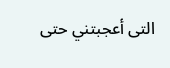التى أعجبتني حتى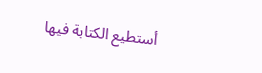أستطيع الكتابة فيها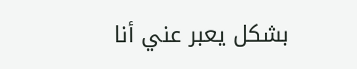بشكل يعبر عني أنا